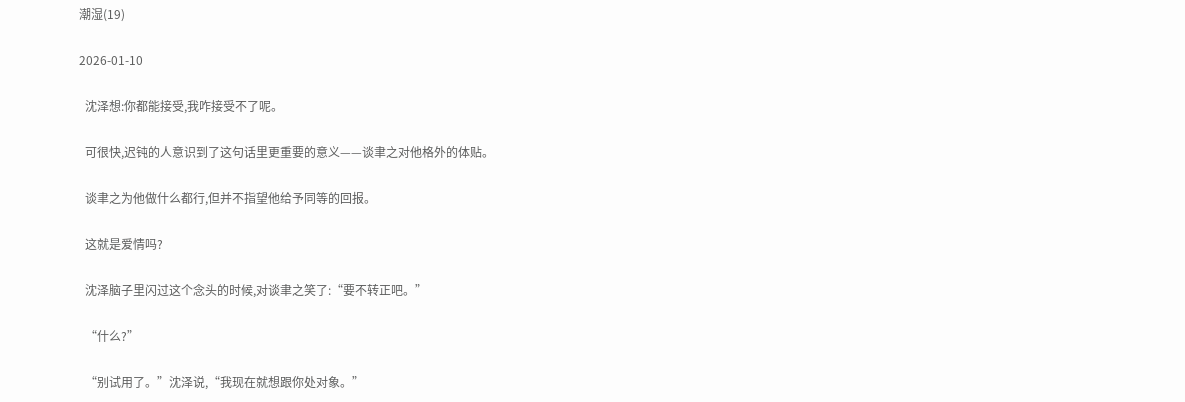潮湿(19)

2026-01-10

  沈泽想:你都能接受,我咋接受不了呢。

  可很快,迟钝的人意识到了这句话里更重要的意义——谈聿之对他格外的体贴。

  谈聿之为他做什么都行,但并不指望他给予同等的回报。

  这就是爱情吗?

  沈泽脑子里闪过这个念头的时候,对谈聿之笑了:“要不转正吧。”

  “什么?”

  “别试用了。”沈泽说,“我现在就想跟你处对象。”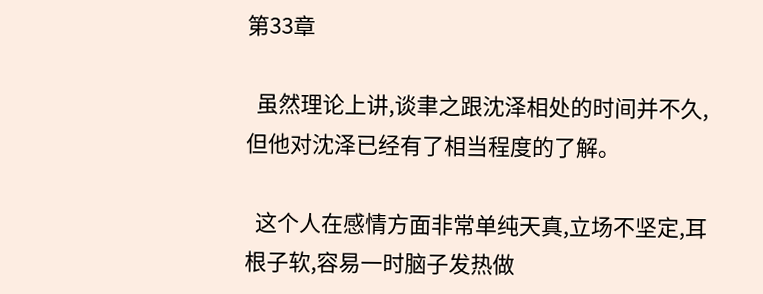第33章

  虽然理论上讲,谈聿之跟沈泽相处的时间并不久,但他对沈泽已经有了相当程度的了解。

  这个人在感情方面非常单纯天真,立场不坚定,耳根子软,容易一时脑子发热做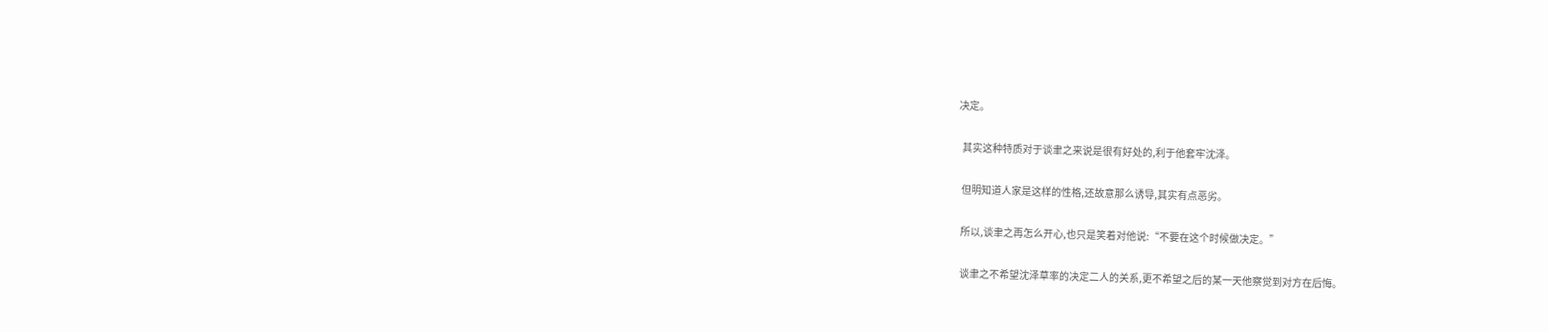决定。

  其实这种特质对于谈聿之来说是很有好处的,利于他套牢沈泽。

  但明知道人家是这样的性格,还故意那么诱导,其实有点恶劣。

  所以,谈聿之再怎么开心,也只是笑着对他说:“不要在这个时候做决定。”

  谈聿之不希望沈泽草率的决定二人的关系,更不希望之后的某一天他察觉到对方在后悔。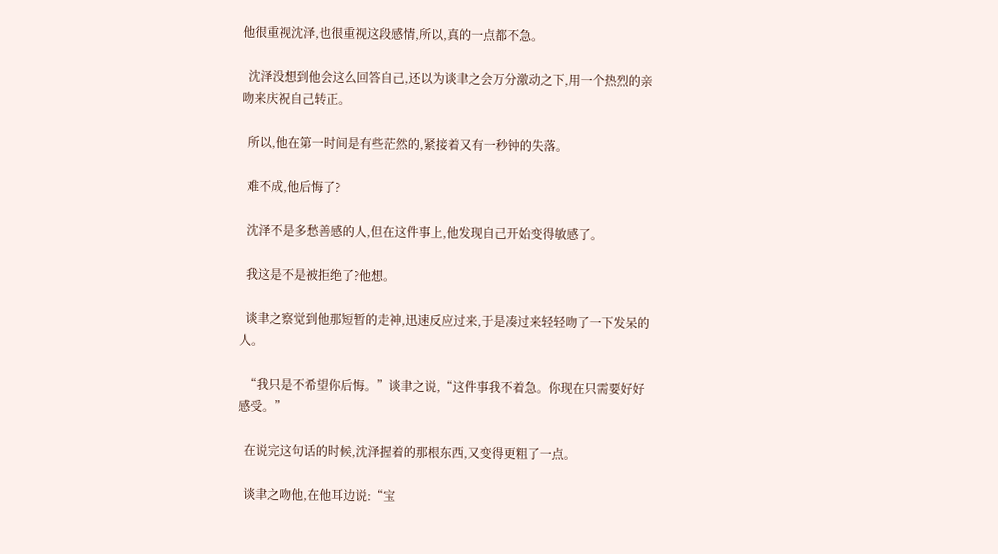他很重视沈泽,也很重视这段感情,所以,真的一点都不急。

  沈泽没想到他会这么回答自己,还以为谈聿之会万分激动之下,用一个热烈的亲吻来庆祝自己转正。

  所以,他在第一时间是有些茫然的,紧接着又有一秒钟的失落。

  难不成,他后悔了?

  沈泽不是多愁善感的人,但在这件事上,他发现自己开始变得敏感了。

  我这是不是被拒绝了?他想。

  谈聿之察觉到他那短暂的走神,迅速反应过来,于是凑过来轻轻吻了一下发呆的人。

  “我只是不希望你后悔。”谈聿之说,“这件事我不着急。你现在只需要好好感受。”

  在说完这句话的时候,沈泽握着的那根东西,又变得更粗了一点。

  谈聿之吻他,在他耳边说:“宝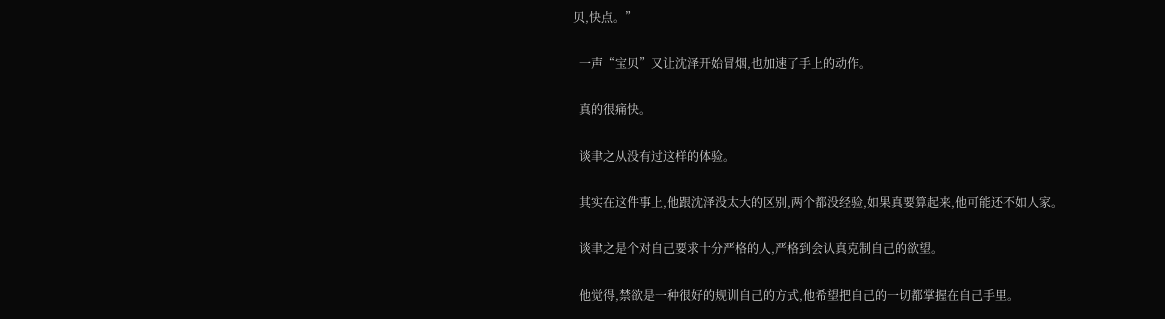贝,快点。”

  一声“宝贝”又让沈泽开始冒烟,也加速了手上的动作。

  真的很痛快。

  谈聿之从没有过这样的体验。

  其实在这件事上,他跟沈泽没太大的区别,两个都没经验,如果真要算起来,他可能还不如人家。

  谈聿之是个对自己要求十分严格的人,严格到会认真克制自己的欲望。

  他觉得,禁欲是一种很好的规训自己的方式,他希望把自己的一切都掌握在自己手里。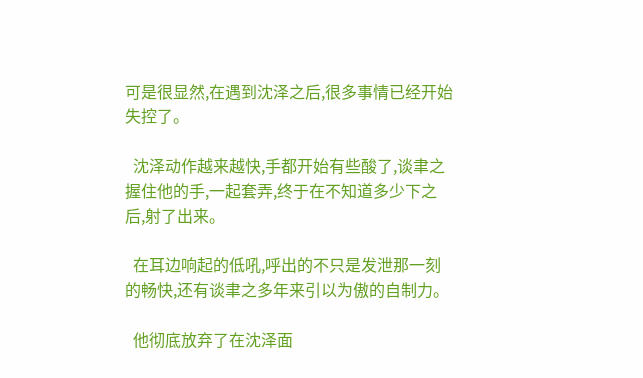可是很显然,在遇到沈泽之后,很多事情已经开始失控了。

  沈泽动作越来越快,手都开始有些酸了,谈聿之握住他的手,一起套弄,终于在不知道多少下之后,射了出来。

  在耳边响起的低吼,呼出的不只是发泄那一刻的畅快,还有谈聿之多年来引以为傲的自制力。

  他彻底放弃了在沈泽面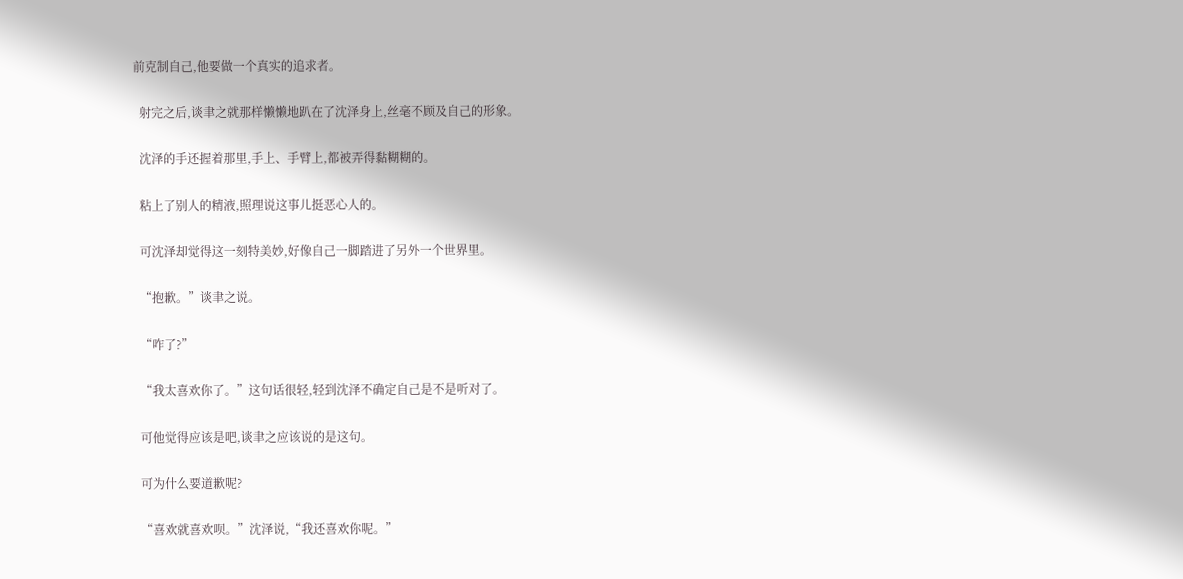前克制自己,他要做一个真实的追求者。

  射完之后,谈聿之就那样懒懒地趴在了沈泽身上,丝毫不顾及自己的形象。

  沈泽的手还握着那里,手上、手臂上,都被弄得黏糊糊的。

  粘上了别人的精液,照理说这事儿挺恶心人的。

  可沈泽却觉得这一刻特美妙,好像自己一脚踏进了另外一个世界里。

  “抱歉。”谈聿之说。

  “咋了?”

  “我太喜欢你了。”这句话很轻,轻到沈泽不确定自己是不是听对了。

  可他觉得应该是吧,谈聿之应该说的是这句。

  可为什么要道歉呢?

  “喜欢就喜欢呗。”沈泽说,“我还喜欢你呢。”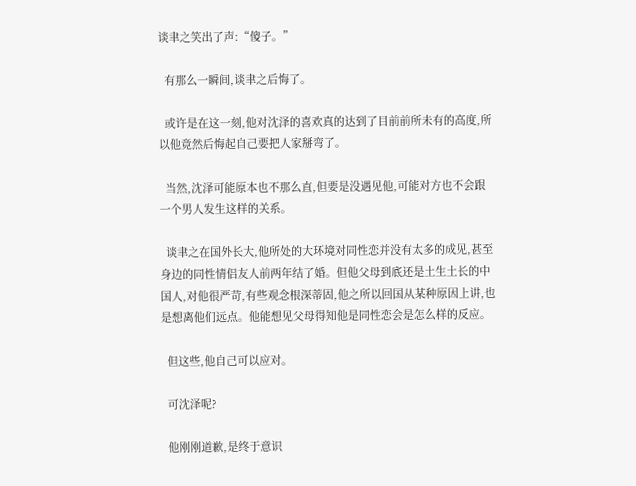谈聿之笑出了声:“傻子。”

  有那么一瞬间,谈聿之后悔了。

  或许是在这一刻,他对沈泽的喜欢真的达到了目前前所未有的高度,所以他竟然后悔起自己要把人家掰弯了。

  当然,沈泽可能原本也不那么直,但要是没遇见他,可能对方也不会跟一个男人发生这样的关系。

  谈聿之在国外长大,他所处的大环境对同性恋并没有太多的成见,甚至身边的同性情侣友人前两年结了婚。但他父母到底还是土生土长的中国人,对他很严苛,有些观念根深蒂固,他之所以回国从某种原因上讲,也是想离他们远点。他能想见父母得知他是同性恋会是怎么样的反应。

  但这些,他自己可以应对。

  可沈泽呢?

  他刚刚道歉,是终于意识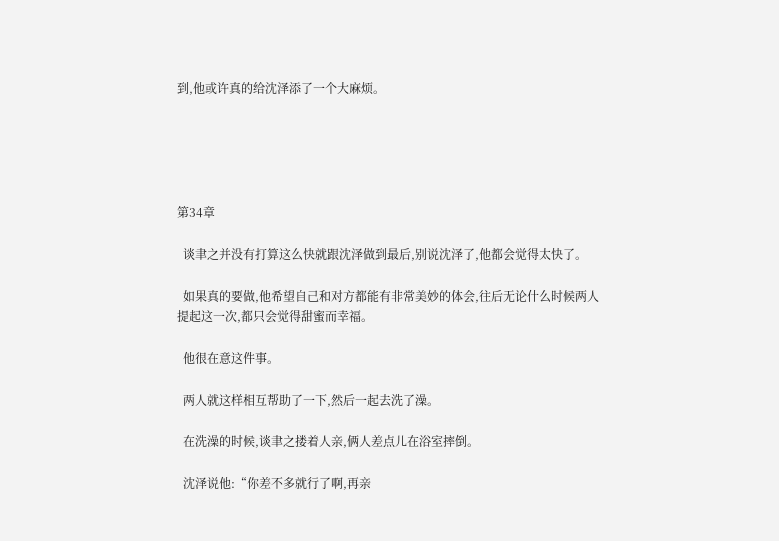到,他或许真的给沈泽添了一个大麻烦。





第34章

  谈聿之并没有打算这么快就跟沈泽做到最后,别说沈泽了,他都会觉得太快了。

  如果真的要做,他希望自己和对方都能有非常美妙的体会,往后无论什么时候两人提起这一次,都只会觉得甜蜜而幸福。

  他很在意这件事。

  两人就这样相互帮助了一下,然后一起去洗了澡。

  在洗澡的时候,谈聿之搂着人亲,俩人差点儿在浴室摔倒。

  沈泽说他:“你差不多就行了啊,再亲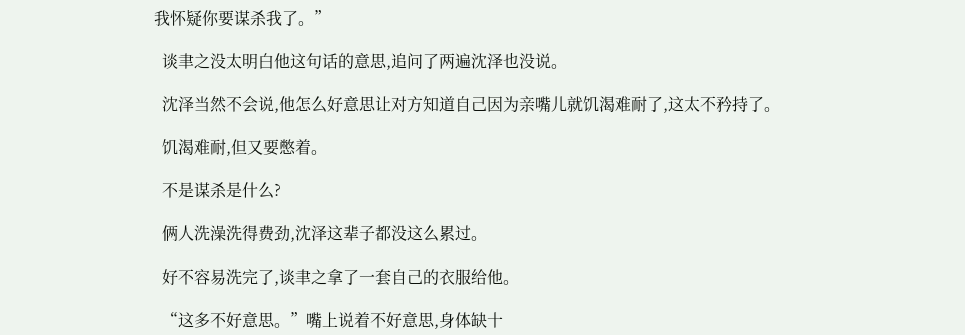我怀疑你要谋杀我了。”

  谈聿之没太明白他这句话的意思,追问了两遍沈泽也没说。

  沈泽当然不会说,他怎么好意思让对方知道自己因为亲嘴儿就饥渴难耐了,这太不矜持了。

  饥渴难耐,但又要憋着。

  不是谋杀是什么?

  俩人洗澡洗得费劲,沈泽这辈子都没这么累过。

  好不容易洗完了,谈聿之拿了一套自己的衣服给他。

  “这多不好意思。”嘴上说着不好意思,身体缺十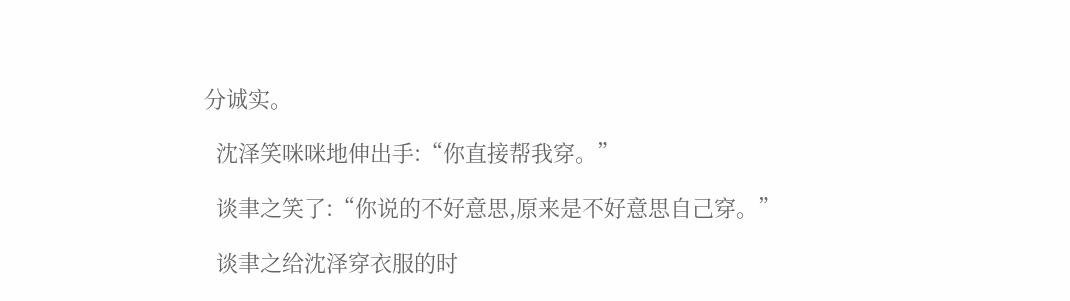分诚实。

  沈泽笑咪咪地伸出手:“你直接帮我穿。”

  谈聿之笑了:“你说的不好意思,原来是不好意思自己穿。”

  谈聿之给沈泽穿衣服的时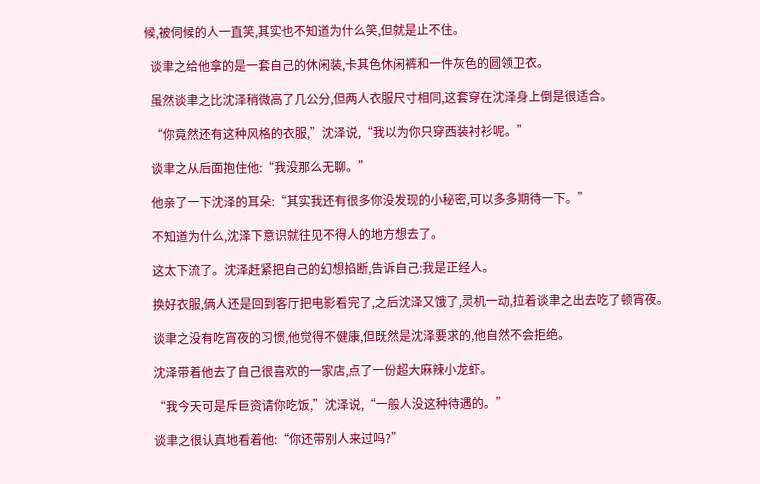候,被伺候的人一直笑,其实也不知道为什么笑,但就是止不住。

  谈聿之给他拿的是一套自己的休闲装,卡其色休闲裤和一件灰色的圆领卫衣。

  虽然谈聿之比沈泽稍微高了几公分,但两人衣服尺寸相同,这套穿在沈泽身上倒是很适合。

  “你竟然还有这种风格的衣服,”沈泽说,“我以为你只穿西装衬衫呢。”

  谈聿之从后面抱住他:“我没那么无聊。”

  他亲了一下沈泽的耳朵:“其实我还有很多你没发现的小秘密,可以多多期待一下。”

  不知道为什么,沈泽下意识就往见不得人的地方想去了。

  这太下流了。沈泽赶紧把自己的幻想掐断,告诉自己:我是正经人。

  换好衣服,俩人还是回到客厅把电影看完了,之后沈泽又饿了,灵机一动,拉着谈聿之出去吃了顿宵夜。

  谈聿之没有吃宵夜的习惯,他觉得不健康,但既然是沈泽要求的,他自然不会拒绝。

  沈泽带着他去了自己很喜欢的一家店,点了一份超大麻辣小龙虾。

  “我今天可是斥巨资请你吃饭,”沈泽说,“一般人没这种待遇的。”

  谈聿之很认真地看着他:“你还带别人来过吗?”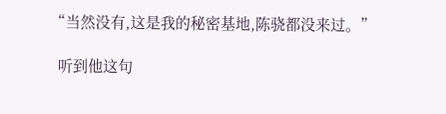“当然没有,这是我的秘密基地,陈骁都没来过。”

  听到他这句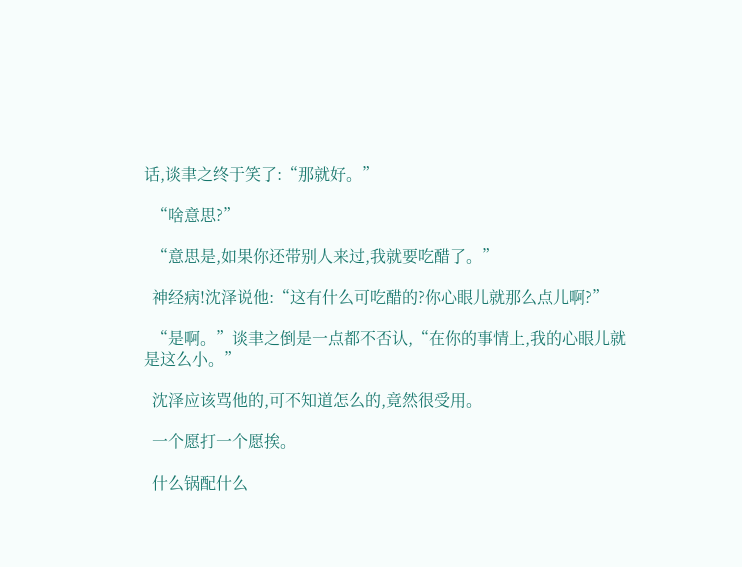话,谈聿之终于笑了:“那就好。”

  “啥意思?”

  “意思是,如果你还带别人来过,我就要吃醋了。”

  神经病!沈泽说他:“这有什么可吃醋的?你心眼儿就那么点儿啊?”

  “是啊。”谈聿之倒是一点都不否认,“在你的事情上,我的心眼儿就是这么小。”

  沈泽应该骂他的,可不知道怎么的,竟然很受用。

  一个愿打一个愿挨。

  什么锅配什么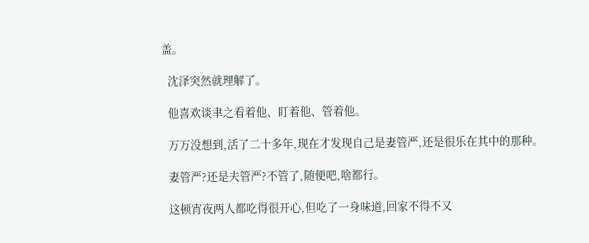盖。

  沈泽突然就理解了。

  他喜欢谈聿之看着他、盯着他、管着他。

  万万没想到,活了二十多年,现在才发现自己是妻管严,还是很乐在其中的那种。

  妻管严?还是夫管严?不管了,随便吧,啥都行。

  这顿宵夜两人都吃得很开心,但吃了一身味道,回家不得不又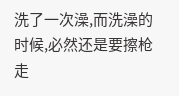洗了一次澡,而洗澡的时候,必然还是要擦枪走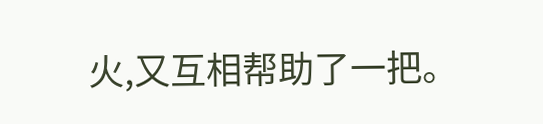火,又互相帮助了一把。